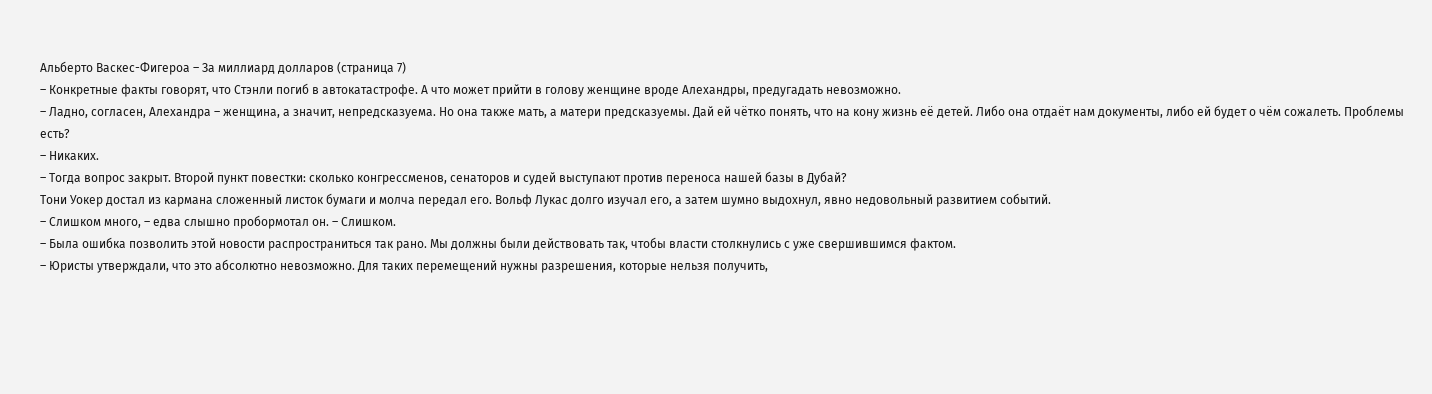Альберто Васкес-Фигероа – За миллиард долларов (страница 7)
– Конкретные факты говорят, что Стэнли погиб в автокатастрофе. А что может прийти в голову женщине вроде Алехандры, предугадать невозможно.
– Ладно, согласен, Алехандра – женщина, а значит, непредсказуема. Но она также мать, а матери предсказуемы. Дай ей чётко понять, что на кону жизнь её детей. Либо она отдаёт нам документы, либо ей будет о чём сожалеть. Проблемы есть?
– Никаких.
– Тогда вопрос закрыт. Второй пункт повестки: сколько конгрессменов, сенаторов и судей выступают против переноса нашей базы в Дубай?
Тони Уокер достал из кармана сложенный листок бумаги и молча передал его. Вольф Лукас долго изучал его, а затем шумно выдохнул, явно недовольный развитием событий.
– Слишком много, – едва слышно пробормотал он. – Слишком.
– Была ошибка позволить этой новости распространиться так рано. Мы должны были действовать так, чтобы власти столкнулись с уже свершившимся фактом.
– Юристы утверждали, что это абсолютно невозможно. Для таких перемещений нужны разрешения, которые нельзя получить,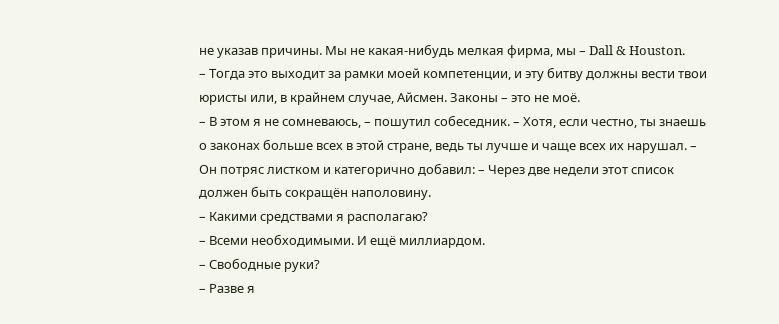не указав причины. Мы не какая-нибудь мелкая фирма, мы – Dall & Houston.
– Тогда это выходит за рамки моей компетенции, и эту битву должны вести твои юристы или, в крайнем случае, Айсмен. Законы – это не моё.
– В этом я не сомневаюсь, – пошутил собеседник. – Хотя, если честно, ты знаешь о законах больше всех в этой стране, ведь ты лучше и чаще всех их нарушал. – Он потряс листком и категорично добавил: – Через две недели этот список должен быть сокращён наполовину.
– Какими средствами я располагаю?
– Всеми необходимыми. И ещё миллиардом.
– Свободные руки?
– Разве я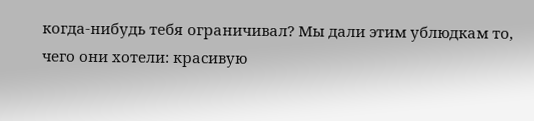когда-нибудь тебя ограничивал? Мы дали этим ублюдкам то, чего они хотели: красивую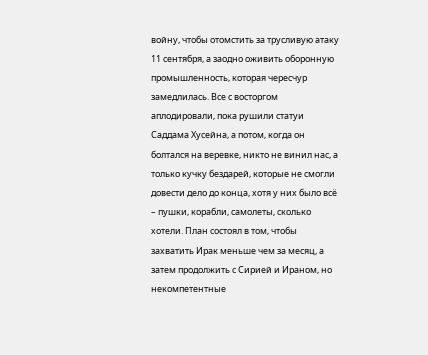войну, чтобы отомстить за трусливую атаку 11 сентября, а заодно оживить оборонную промышленность, которая чересчур замедлилась. Все с восторгом аплодировали, пока рушили статуи Саддама Хусейна, а потом, когда он болтался на веревке, никто не винил нас, а только кучку бездарей, которые не смогли довести дело до конца, хотя у них было всё – пушки, корабли, самолеты, сколько хотели. План состоял в том, чтобы захватить Ирак меньше чем за месяц, а затем продолжить с Сирией и Ираном, но некомпетентные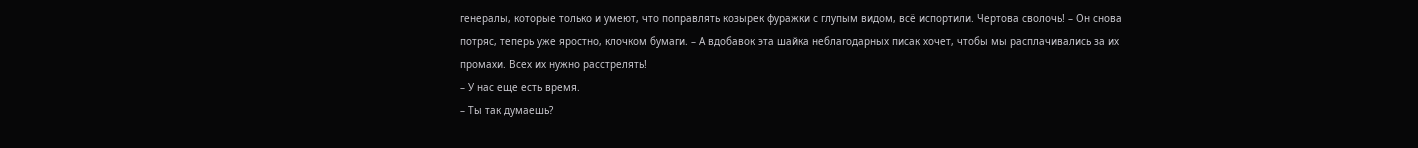генералы, которые только и умеют, что поправлять козырек фуражки с глупым видом, всё испортили. Чертова сволочь! – Он снова потряс, теперь уже яростно, клочком бумаги. – А вдобавок эта шайка неблагодарных писак хочет, чтобы мы расплачивались за их промахи. Всех их нужно расстрелять!
– У нас еще есть время.
– Ты так думаешь?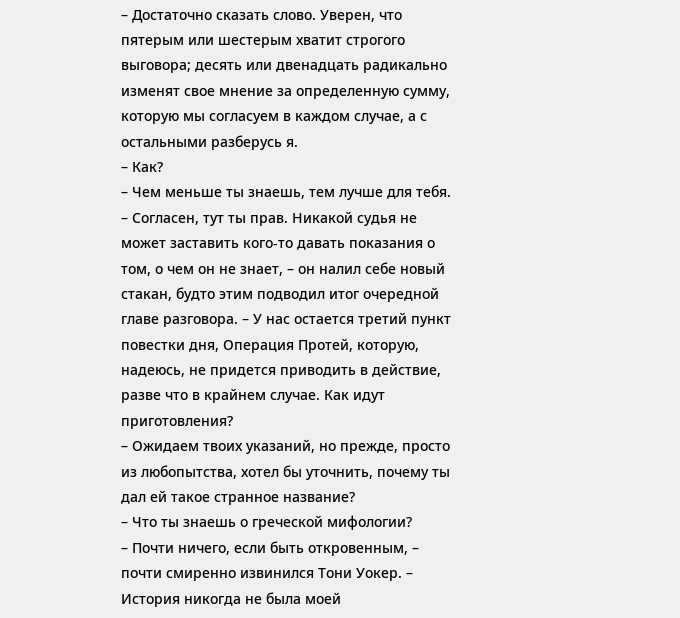– Достаточно сказать слово. Уверен, что пятерым или шестерым хватит строгого выговора; десять или двенадцать радикально изменят свое мнение за определенную сумму, которую мы согласуем в каждом случае, а с остальными разберусь я.
– Как?
– Чем меньше ты знаешь, тем лучше для тебя.
– Согласен, тут ты прав. Никакой судья не может заставить кого-то давать показания о том, о чем он не знает, – он налил себе новый стакан, будто этим подводил итог очередной главе разговора. – У нас остается третий пункт повестки дня, Операция Протей, которую, надеюсь, не придется приводить в действие, разве что в крайнем случае. Как идут приготовления?
– Ожидаем твоих указаний, но прежде, просто из любопытства, хотел бы уточнить, почему ты дал ей такое странное название?
– Что ты знаешь о греческой мифологии?
– Почти ничего, если быть откровенным, – почти смиренно извинился Тони Уокер. – История никогда не была моей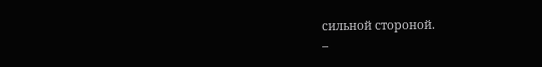сильной стороной.
–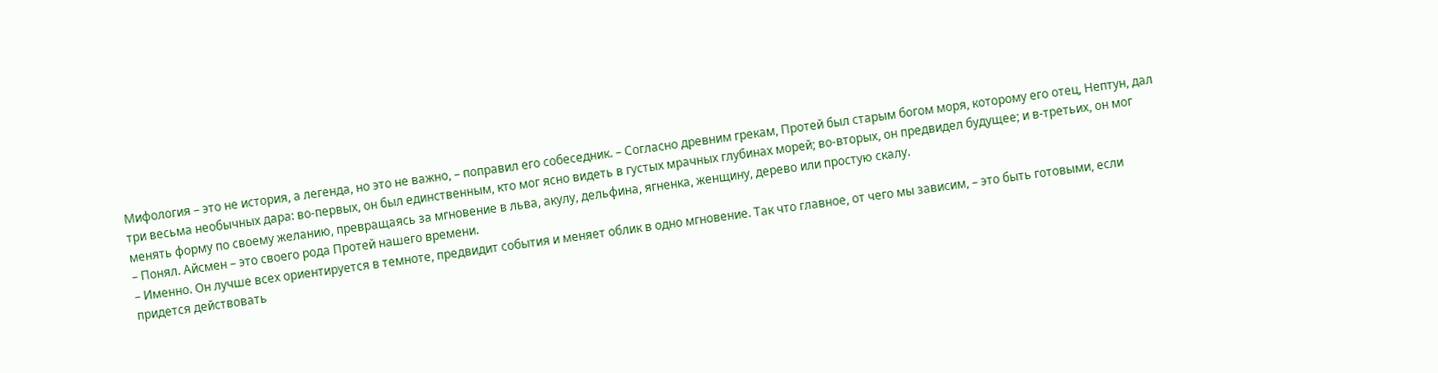Мифология – это не история, а легенда, но это не важно, – поправил его собеседник. – Согласно древним грекам, Протей был старым богом моря, которому его отец, Нептун, дал три весьма необычных дара: во-первых, он был единственным, кто мог ясно видеть в густых мрачных глубинах морей; во-вторых, он предвидел будущее; и в-третьих, он мог менять форму по своему желанию, превращаясь за мгновение в льва, акулу, дельфина, ягненка, женщину, дерево или простую скалу.
– Понял. Айсмен – это своего рода Протей нашего времени.
– Именно. Он лучше всех ориентируется в темноте, предвидит события и меняет облик в одно мгновение. Так что главное, от чего мы зависим, – это быть готовыми, если придется действовать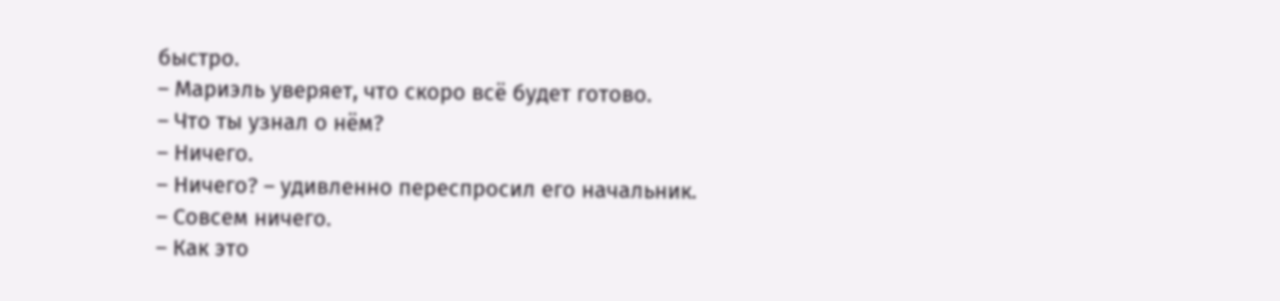быстро.
– Мариэль уверяет, что скоро всё будет готово.
– Что ты узнал о нём?
– Ничего.
– Ничего? – удивленно переспросил его начальник.
– Совсем ничего.
– Как это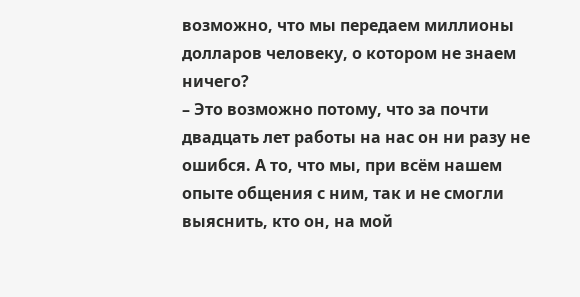возможно, что мы передаем миллионы долларов человеку, о котором не знаем ничего?
– Это возможно потому, что за почти двадцать лет работы на нас он ни разу не ошибся. А то, что мы, при всём нашем опыте общения с ним, так и не смогли выяснить, кто он, на мой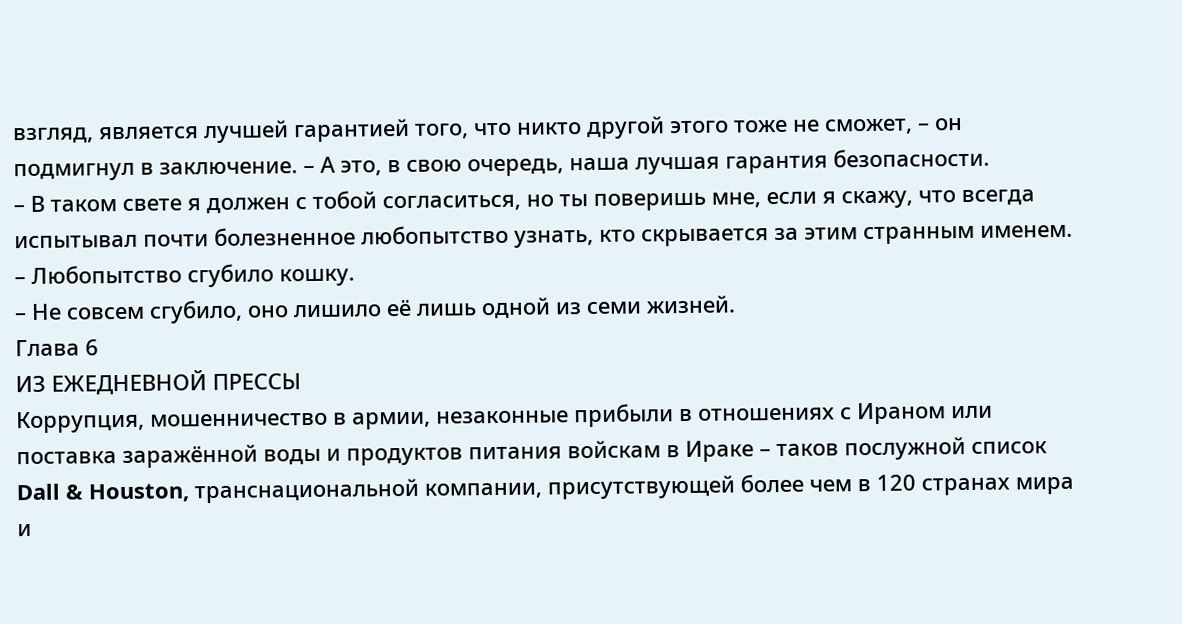взгляд, является лучшей гарантией того, что никто другой этого тоже не сможет, – он подмигнул в заключение. – А это, в свою очередь, наша лучшая гарантия безопасности.
– В таком свете я должен с тобой согласиться, но ты поверишь мне, если я скажу, что всегда испытывал почти болезненное любопытство узнать, кто скрывается за этим странным именем.
– Любопытство сгубило кошку.
– Не совсем сгубило, оно лишило её лишь одной из семи жизней.
Глава 6
ИЗ ЕЖЕДНЕВНОЙ ПРЕССЫ
Коррупция, мошенничество в армии, незаконные прибыли в отношениях с Ираном или поставка заражённой воды и продуктов питания войскам в Ираке – таков послужной список Dall & Houston, транснациональной компании, присутствующей более чем в 120 странах мира и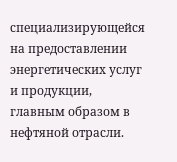специализирующейся на предоставлении энергетических услуг и продукции, главным образом в нефтяной отрасли.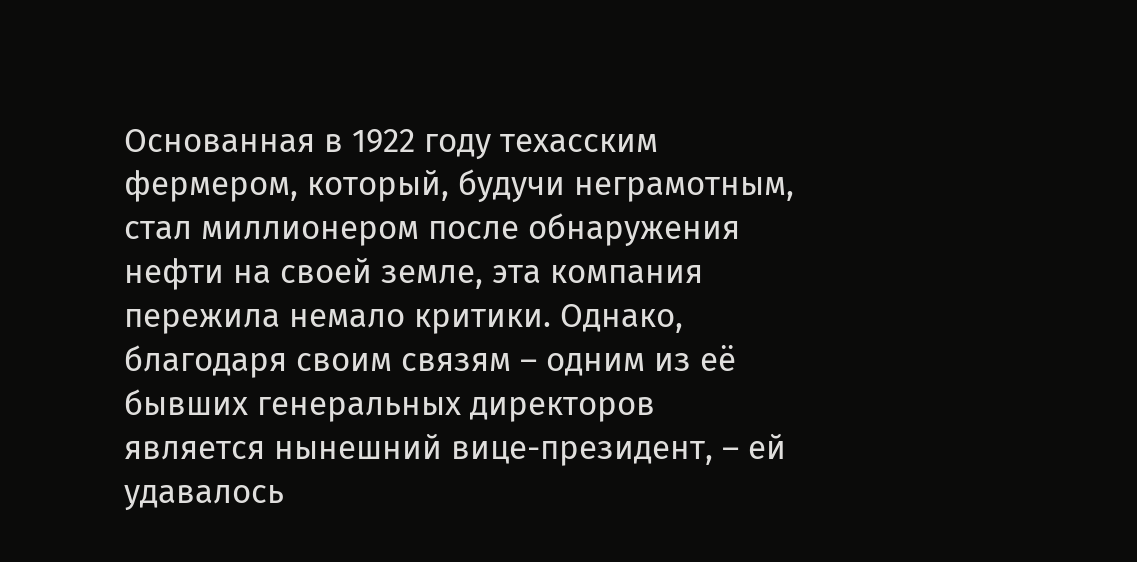Основанная в 1922 году техасским фермером, который, будучи неграмотным, стал миллионером после обнаружения нефти на своей земле, эта компания пережила немало критики. Однако, благодаря своим связям – одним из её бывших генеральных директоров является нынешний вице-президент, – ей удавалось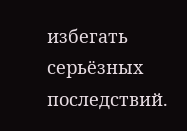избегать серьёзных последствий.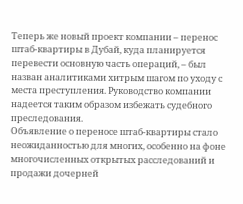Теперь же новый проект компании – перенос штаб-квартиры в Дубай, куда планируется перевести основную часть операций, – был назван аналитиками хитрым шагом по уходу с места преступления. Руководство компании надеется таким образом избежать судебного преследования.
Объявление о переносе штаб-квартиры стало неожиданностью для многих, особенно на фоне многочисленных открытых расследований и продажи дочерней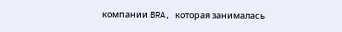компании BRA, которая занималась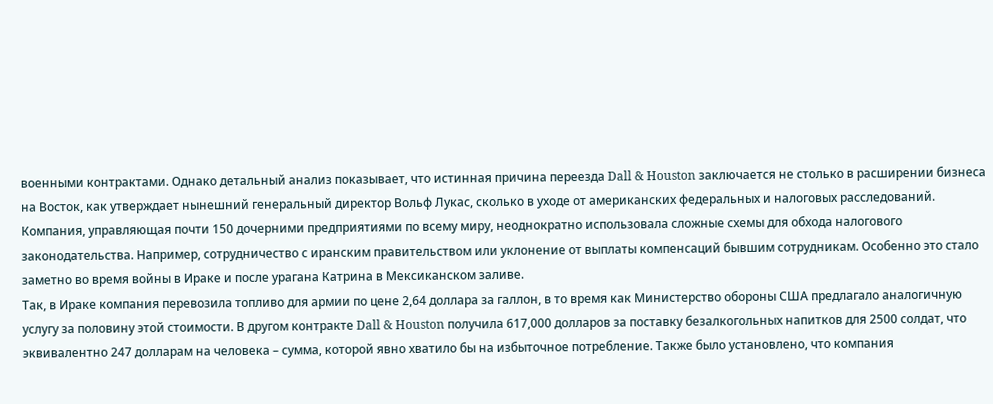военными контрактами. Однако детальный анализ показывает, что истинная причина переезда Dall & Houston заключается не столько в расширении бизнеса на Восток, как утверждает нынешний генеральный директор Вольф Лукас, сколько в уходе от американских федеральных и налоговых расследований.
Компания, управляющая почти 150 дочерними предприятиями по всему миру, неоднократно использовала сложные схемы для обхода налогового законодательства. Например, сотрудничество с иранским правительством или уклонение от выплаты компенсаций бывшим сотрудникам. Особенно это стало заметно во время войны в Ираке и после урагана Катрина в Мексиканском заливе.
Так, в Ираке компания перевозила топливо для армии по цене 2,64 доллара за галлон, в то время как Министерство обороны США предлагало аналогичную услугу за половину этой стоимости. В другом контракте Dall & Houston получила 617,000 долларов за поставку безалкогольных напитков для 2500 солдат, что эквивалентно 247 долларам на человека – сумма, которой явно хватило бы на избыточное потребление. Также было установлено, что компания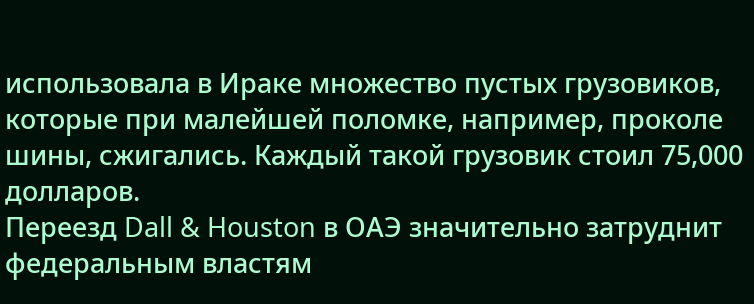использовала в Ираке множество пустых грузовиков, которые при малейшей поломке, например, проколе шины, сжигались. Каждый такой грузовик стоил 75,000 долларов.
Переезд Dall & Houston в ОАЭ значительно затруднит федеральным властям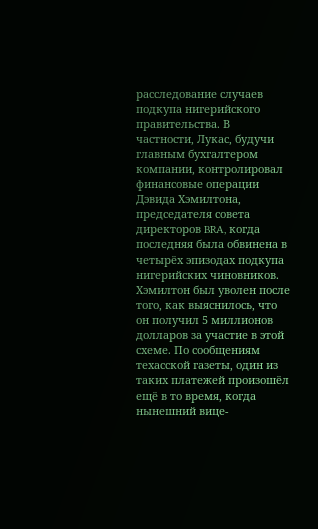расследование случаев подкупа нигерийского правительства. В частности, Лукас, будучи главным бухгалтером компании, контролировал финансовые операции Дэвида Хэмилтона, председателя совета директоров BRA, когда последняя была обвинена в четырёх эпизодах подкупа нигерийских чиновников. Хэмилтон был уволен после того, как выяснилось, что он получил 5 миллионов долларов за участие в этой схеме. По сообщениям техасской газеты, один из таких платежей произошёл ещё в то время, когда нынешний вице-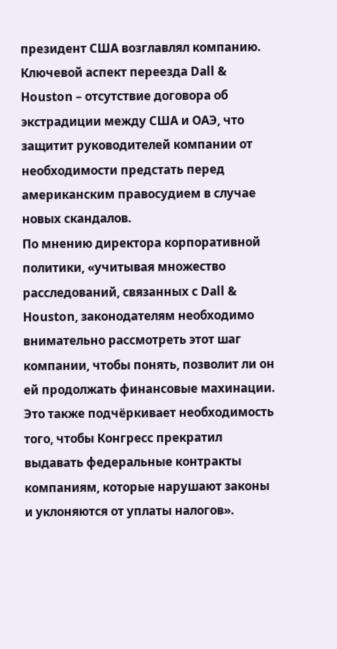президент США возглавлял компанию.
Ключевой аспект переезда Dall & Houston – отсутствие договора об экстрадиции между США и ОАЭ, что защитит руководителей компании от необходимости предстать перед американским правосудием в случае новых скандалов.
По мнению директора корпоративной политики, «учитывая множество расследований, связанных с Dall & Houston, законодателям необходимо внимательно рассмотреть этот шаг компании, чтобы понять, позволит ли он ей продолжать финансовые махинации. Это также подчёркивает необходимость того, чтобы Конгресс прекратил выдавать федеральные контракты компаниям, которые нарушают законы и уклоняются от уплаты налогов».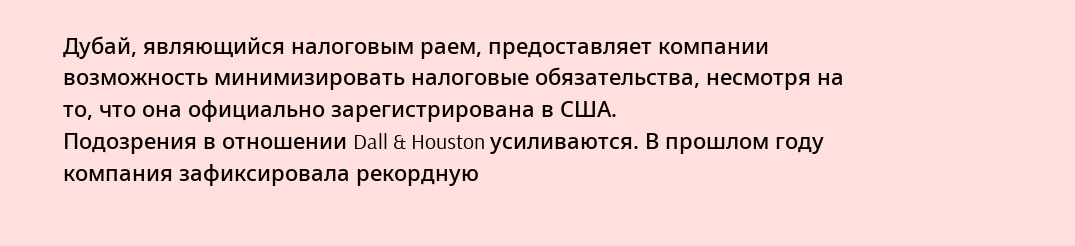Дубай, являющийся налоговым раем, предоставляет компании возможность минимизировать налоговые обязательства, несмотря на то, что она официально зарегистрирована в США.
Подозрения в отношении Dall & Houston усиливаются. В прошлом году компания зафиксировала рекордную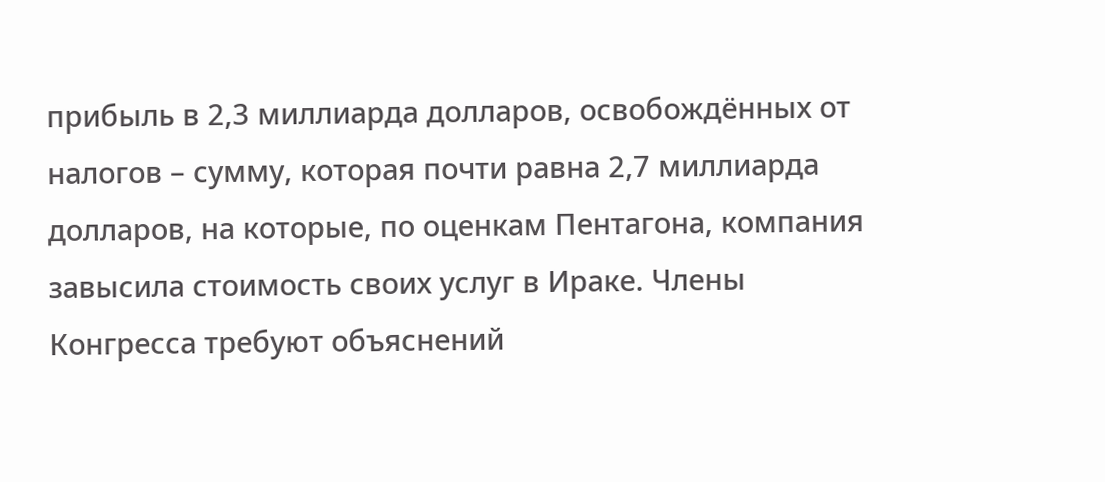прибыль в 2,3 миллиарда долларов, освобождённых от налогов – сумму, которая почти равна 2,7 миллиарда долларов, на которые, по оценкам Пентагона, компания завысила стоимость своих услуг в Ираке. Члены Конгресса требуют объяснений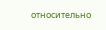относительно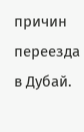причин переезда в Дубай.